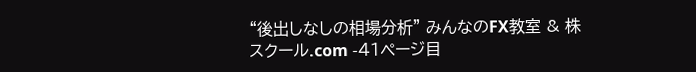“後出しなしの相場分析” みんなのFX教室 & 株スクール.com -41ページ目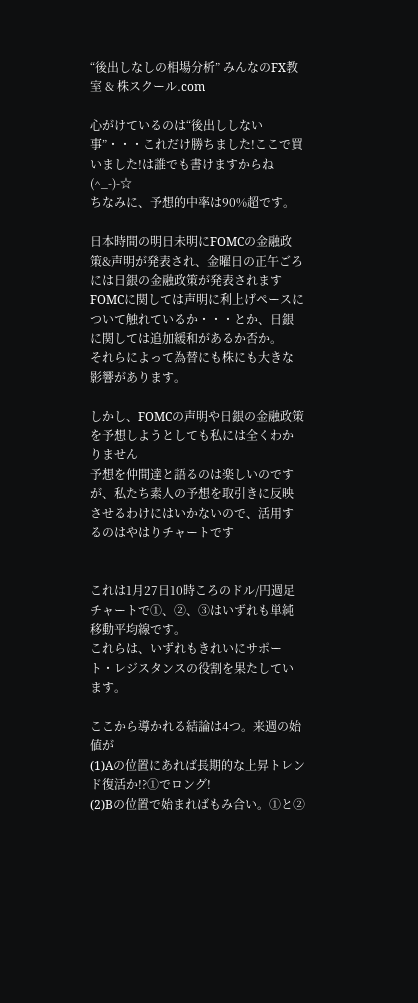“後出しなしの相場分析” みんなのFX教室 & 株スクール.com

心がけているのは“後出ししない事”・・・これだけ勝ちました!ここで買いました!は誰でも書けますからね(^_-)-☆
ちなみに、予想的中率は90%超です。

日本時間の明日未明にFOMCの金融政策&声明が発表され、金曜日の正午ごろには日銀の金融政策が発表されます
FOMCに関しては声明に利上げペースについて触れているか・・・とか、日銀に関しては追加緩和があるか否か。
それらによって為替にも株にも大きな影響があります。

しかし、FOMCの声明や日銀の金融政策を予想しようとしても私には全くわかりません
予想を仲間達と語るのは楽しいのですが、私たち素人の予想を取引きに反映させるわけにはいかないので、活用するのはやはりチャートです


これは1月27日10時ころのドル/円週足チャートで①、②、③はいずれも単純移動平均線です。
これらは、いずれもきれいにサポート・レジスタンスの役割を果たしています。

ここから導かれる結論は4つ。来週の始値が
(1)Aの位置にあれば長期的な上昇トレンド復活か!?①でロング!
(2)Bの位置で始まればもみ合い。①と②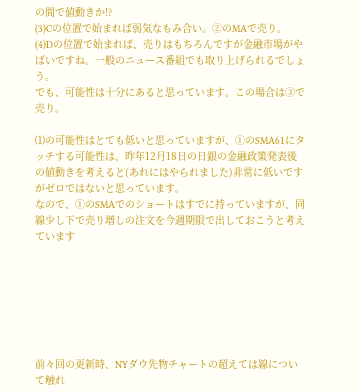の間で値動きか!?
(3)Cの位置で始まれば弱気なもみ合い。②のMAで売り。
(4)Dの位置で始まれば、売りはもちろんですが金融市場がやばいですね。一般のニュース番組でも取り上げられるでしょう。
でも、可能性は十分にあると思っています。この場合は③で売り。

⑴の可能性はとても低いと思っていますが、①のSMA61にタッチする可能性は、昨年12月18日の日銀の金融政策発表後の値動きを考えると(あれにはやられました)非常に低いですがゼロではないと思っています。
なので、①のSMAでのショートはすでに持っていますが、同線少し下で売り増しの注文を今週期限で出しておこうと考えています







前々回の更新時、NYダウ先物チャートの超えては線について触れ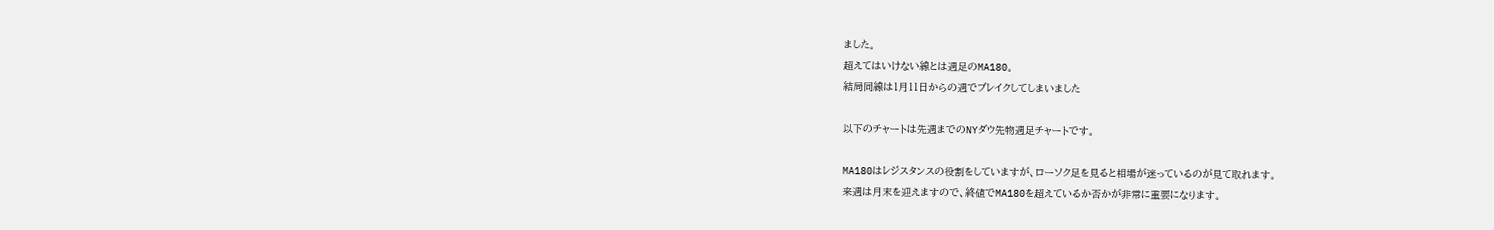ました。
超えてはいけない線とは週足のMA180。
結局同線は1月11日からの週でブレイクしてしまいました

以下のチャートは先週までのNYダウ先物週足チャートです。

MA180はレジスタンスの役割をしていますが、ローソク足を見ると相場が迷っているのが見て取れます。
来週は月末を迎えますので、終値でMA180を超えているか否かが非常に重要になります。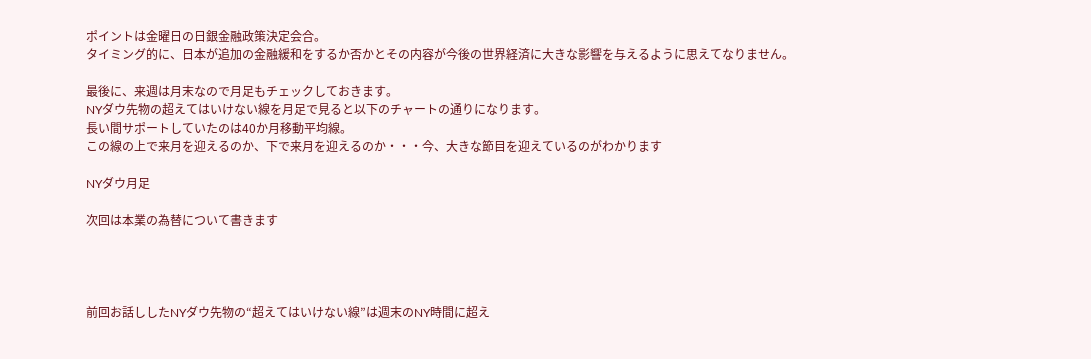ポイントは金曜日の日銀金融政策決定会合。
タイミング的に、日本が追加の金融緩和をするか否かとその内容が今後の世界経済に大きな影響を与えるように思えてなりません。

最後に、来週は月末なので月足もチェックしておきます。
NYダウ先物の超えてはいけない線を月足で見ると以下のチャートの通りになります。
長い間サポートしていたのは40か月移動平均線。
この線の上で来月を迎えるのか、下で来月を迎えるのか・・・今、大きな節目を迎えているのがわかります

NYダウ月足

次回は本業の為替について書きます




前回お話ししたNYダウ先物の“超えてはいけない線”は週末のNY時間に超え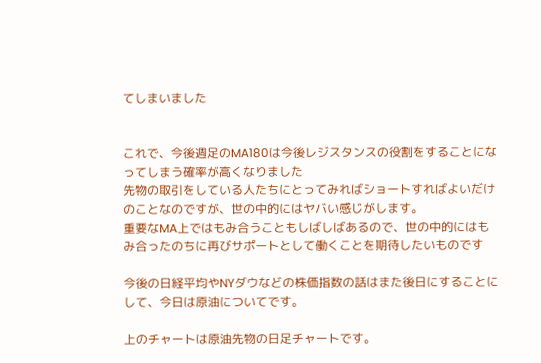てしまいました


これで、今後週足のMA180は今後レジスタンスの役割をすることになってしまう確率が高くなりました
先物の取引をしている人たちにとってみればショートすればよいだけのことなのですが、世の中的にはヤバい感じがします。
重要なMA上ではもみ合うこともしばしばあるので、世の中的にはもみ合ったのちに再びサポートとして働くことを期待したいものです

今後の日経平均やNYダウなどの株価指数の話はまた後日にすることにして、今日は原油についてです。

上のチャートは原油先物の日足チャートです。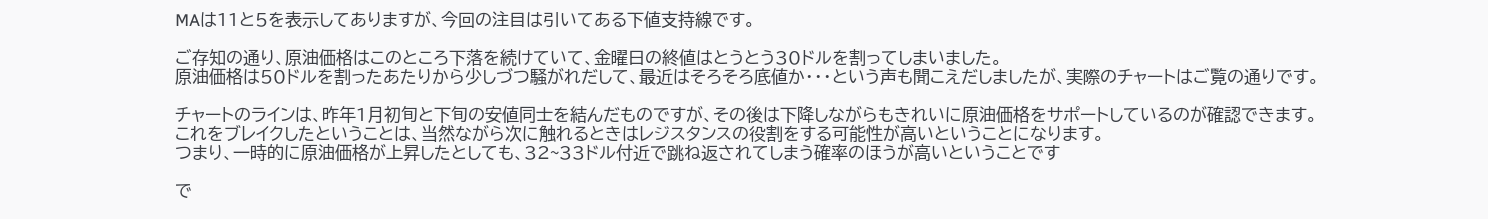MAは11と5を表示してありますが、今回の注目は引いてある下値支持線です。

ご存知の通り、原油価格はこのところ下落を続けていて、金曜日の終値はとうとう30ドルを割ってしまいました。
原油価格は50ドルを割ったあたりから少しづつ騒がれだして、最近はそろそろ底値か・・・という声も聞こえだしましたが、実際のチャートはご覧の通りです。

チャートのラインは、昨年1月初旬と下旬の安値同士を結んだものですが、その後は下降しながらもきれいに原油価格をサポートしているのが確認できます。
これをブレイクしたということは、当然ながら次に触れるときはレジスタンスの役割をする可能性が高いということになります。
つまり、一時的に原油価格が上昇したとしても、32~33ドル付近で跳ね返されてしまう確率のほうが高いということです

で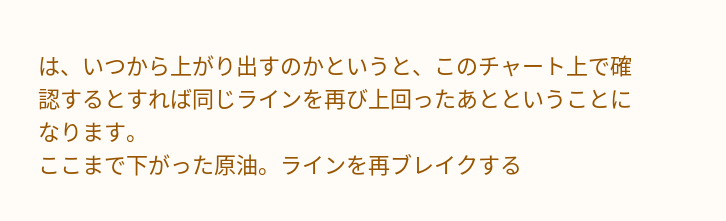は、いつから上がり出すのかというと、このチャート上で確認するとすれば同じラインを再び上回ったあとということになります。
ここまで下がった原油。ラインを再ブレイクする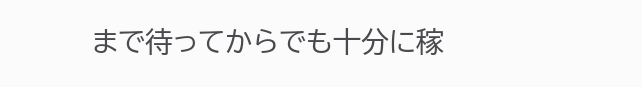まで待ってからでも十分に稼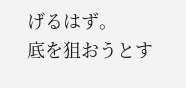げるはず。
底を狙おうとす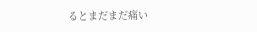るとまだまだ痛い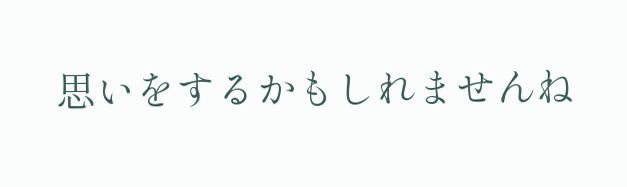思いをするかもしれませんね